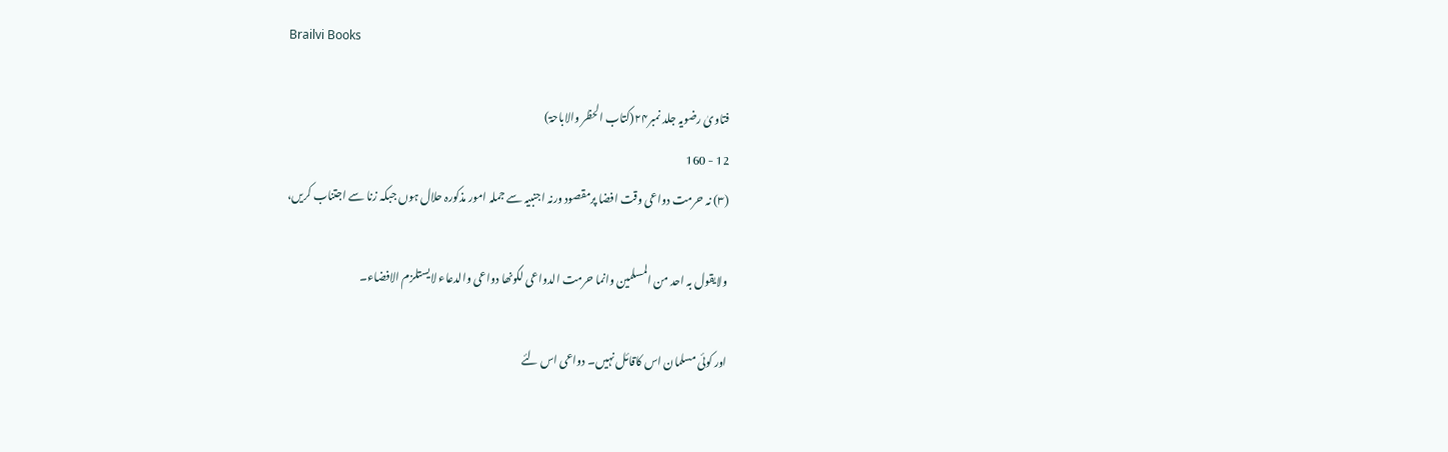Brailvi Books

فتاویٰ رضویہ جلد نمبر۲۴(کتاب الحظر والاباحۃ)
12 - 160
(۳) نہ حرمت دواعی وقت افضا پرمقصود ورنہ اجنبیہ سے جملہ امور مذکورہ حلال ہوں جبکہ زنا سے اجتناب کریں،

ولایقول بہ احد من المسلمین وانما حرمت الدواعی لکونھا دواعی والدعاء لایستلزم الافضاء۔

اور کوئی مسلمان اس کاقائل نہیں۔ دواعی اس لئے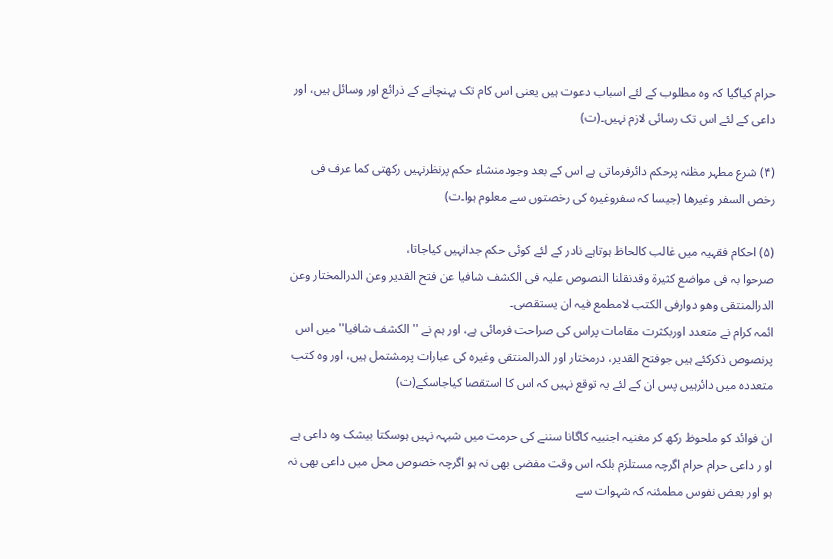حرام کیاگیا کہ وہ مطلوب کے لئے اسباب دعوت ہیں یعنی اس کام تک پہنچانے کے ذرائع اور وسائل ہیں، اور داعی کے لئے اس تک رسائی لازم نہیں۔(ت)

(۴) شرع مطہر مظنہ پرحکم دائرفرماتی ہے اس کے بعد وجودمنشاء حکم پرنظرنہیں رکھتی کما عرف فی رخص السفر وغیرھا (جیسا کہ سفروغیرہ کی رخصتوں سے معلوم ہوا۔ت)

(۵) احکام فقہیہ میں غالب کالحاظ ہوتاہے نادر کے لئے کوئی حکم جدانہیں کیاجاتا،
صرحوا بہ فی مواضع کثیرۃ وقدنقلنا النصوص علیہ فی الکشف شافیا عن فتح القدیر وعن الدرالمختار وعن الدرالمنتقی وھو دوارفی الکتب لامطمع فیہ ان یستقصی۔
ائمہ کرام نے متعدد اوربکثرت مقامات پراس کی صراحت فرمائی ہے، اور ہم نے ''الکشف شافیا'' میں اس پرنصوص ذکرکئے ہیں جوفتح القدیر، درمختار اور الدرالمنتقی وغیرہ کی عبارات پرمشتمل ہیں، اور وہ کتب متعددہ میں دائرہیں پس ان کے لئے یہ توقع نہیں کہ اس کا استقصا کیاجاسکے(ت)

ان فوائد کو ملحوظ رکھ کر مغنیہ اجنبیہ کاگانا سننے کی حرمت میں شبہہ نہیں ہوسکتا بیشک وہ داعی ہے او ر داعی حرام حرام اگرچہ مستلزم بلکہ اس وقت مفضی بھی نہ ہو اگرچہ خصوص محل میں داعی بھی نہ ہو اور بعض نفوس مطمئنہ کہ شہوات سے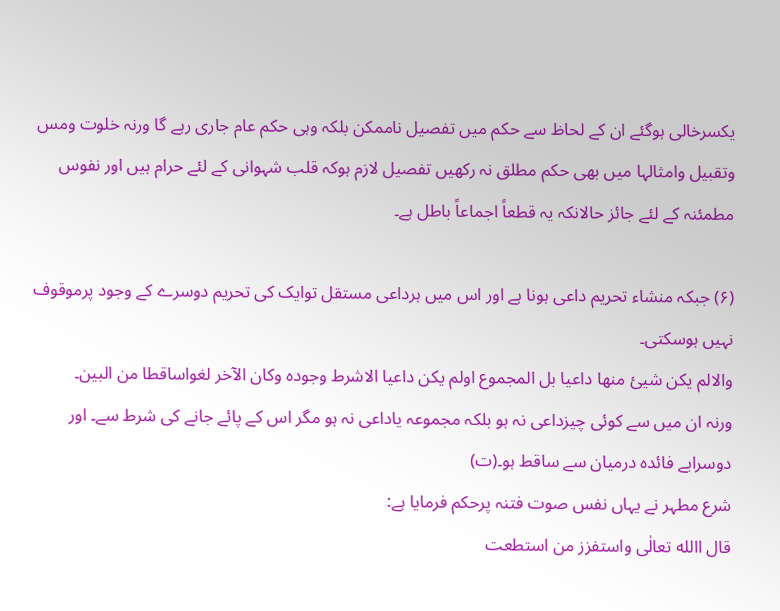یکسرخالی ہوگئے ان کے لحاظ سے حکم میں تفصیل ناممکن بلکہ وہی حکم عام جاری رہے گا ورنہ خلوت ومس وتقبیل وامثالہا میں بھی حکم مطلق نہ رکھیں تفصیل لازم ہوکہ قلب شہوانی کے لئے حرام ہیں اور نفوس مطمئنہ کے لئے جائز حالانکہ یہ قطعاً اجماعاً باطل ہے۔

(۶) جبکہ منشاء تحریم داعی ہونا ہے اور اس میں ہرداعی مستقل توایک کی تحریم دوسرے کے وجود پرموقوف نہیں ہوسکتی۔
والالم یکن شیئ منھا داعیا بل المجموع اولم یکن داعیا الاشرط وجودہ وکان الآخر لغواساقطا من البین۔
ورنہ ان میں سے کوئی چیزداعی نہ ہو بلکہ مجموعہ یاداعی نہ ہو مگر اس کے پائے جانے کی شرط سے۔ اور دوسرابے فائدہ درمیان سے ساقط ہو۔(ت)
شرع مطہر نے یہاں نفس صوت فتنہ پرحکم فرمایا ہے:
قال االله تعالٰی واستفزز من استطعت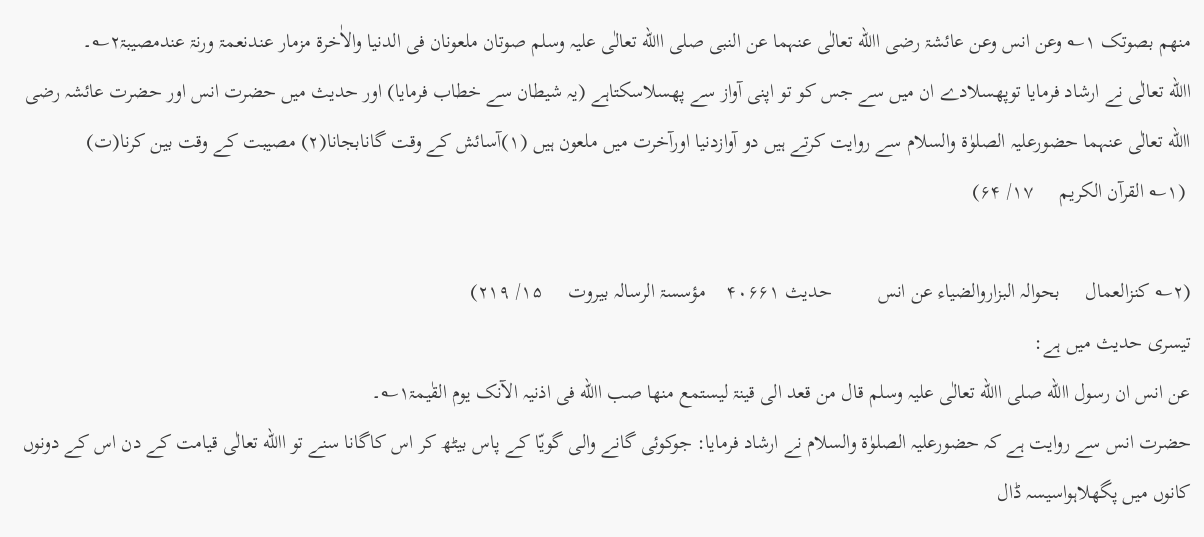منھم بصوتک ۱؎ وعن انس وعن عائشۃ رضی االله تعالٰی عنہما عن النبی صلی االله تعالٰی علیہ وسلم صوتان ملعونان فی الدنیا والاٰخرۃ مزمار عندنعمۃ ورنۃ عندمصیبۃ۲؎۔
االله تعالٰی نے ارشاد فرمایا توپھسلادے ان میں سے جس کو تو اپنی آواز سے پھسلاسکتاہے (یہ شیطان سے خطاب فرمایا) اور حدیث میں حضرت انس اور حضرت عائشہ رضی االله تعالٰی عنہما حضورعلیہ الصلوٰۃ والسلام سے روایت کرتے ہیں دو آوازدنیا اورآخرت میں ملعون ہیں (۱)آسائش کے وقت گانابجانا(۲) مصیبت کے وقت بین کرنا(ت)
 (۱؎ القرآن الکریم     ۱۷/ ۶۴)

(۲؎ کنزالعمال     بحوالہ البزاروالضیاء عن انس         حدیث ۴۰۶۶۱    مؤسسۃ الرسالہ بیروت     ۱۵/ ۲۱۹)
تیسری حدیث میں ہے:
عن انس ان رسول االله صلی االله تعالٰی علیہ وسلم قال من قعد الی قینۃ لیستمع منھا صب االله فی اذنیہ الآنک یوم القٰیمۃ۱؎۔
حضرت انس سے روایت ہے کہ حضورعلیہ الصلوٰۃ والسلام نے ارشاد فرمایا: جوکوئی گانے والی گویّا کے پاس بیٹھ کر اس کاگانا سنے تو االله تعالٰی قیامت کے دن اس کے دونوں کانوں میں پگھلاہواسیسہ ڈال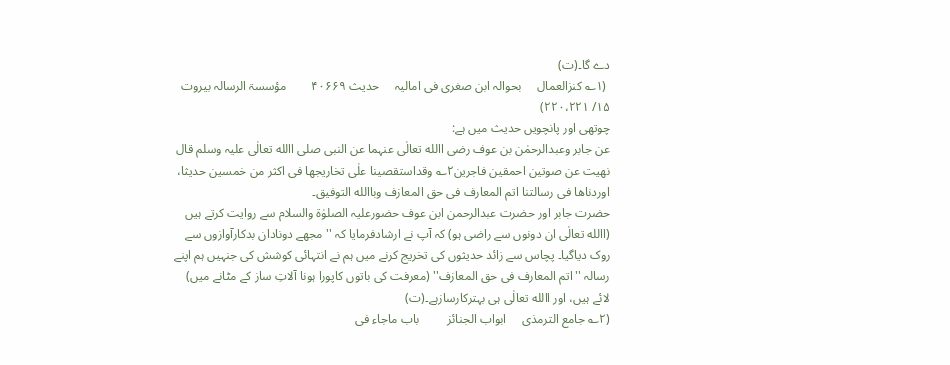دے گا۔(ت)
 (۱؎ کنزالعمال     بحوالہ ابن صغری فی امالیہ     حدیث ۴۰۶۶۹        مؤسسۃ الرسالہ بیروت     ۱۵/ ۲۲۰،۲۲۱)
چوتھی اور پانچویں حدیث میں ہے:
عن جابر وعبدالرحمٰن بن عوف رضی االله تعالٰی عنہما عن النبی صلی االله تعالٰی علیہ وسلم قال نھیت عن صوتین احمقین فاجرین۲؎ وقداستقصینا علٰی تخاریجھا فی اکثر من خمسین حدیثا، اوردناھا فی رسالتنا اتم المعارف فی حق المعازف وباالله التوفیق۔
حضرت جابر اور حضرت عبدالرحمن ابن عوف حضورعلیہ الصلوٰۃ والسلام سے روایت کرتے ہیں (االله تعالٰی ان دونوں سے راضی ہو) کہ آپ نے ارشادفرمایا کہ ''مجھے دونادان بدکارآوازوں سے روک دیاگیا۔ پچاس سے زائد حدیثوں کی تخریج کرنے میں ہم نے انتہائی کوشش کی جنہیں ہم اپنے رسالہ ''اتم المعارف فی حق المعازف'' (معرفت کی باتوں کاپورا ہونا آلاتِ ساز کے مٹانے میں) لائے ہیں، اور االله تعالٰی ہی بہترکارسازہے۔(ت)
(۲؎ جامع الترمذی     ابواب الجنائز         باب ماجاء فی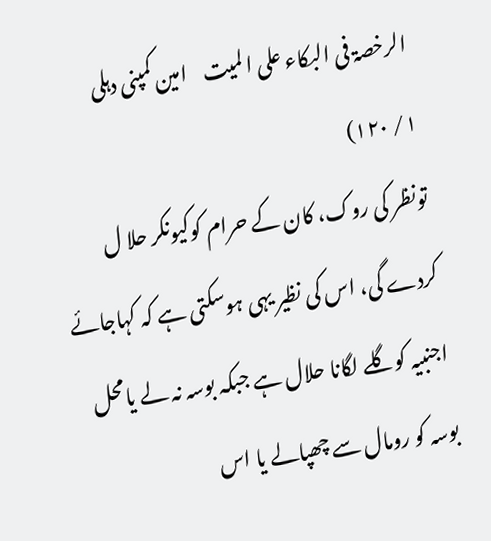الرخصۃ فی البکاء علی ا لمیت    امین کمپنی دہلی          ۱/ ۱۲۰)
تونظر کی روک، کان کے حرام کوکیونکر حلا ل کردے گی، اس کی نظیر یہی ہوسکتی ہے کہ کہاجائے اجنبیہ کوگلے لگانا حلال ہے جبکہ بوسہ نہ لے یامحل بوسہ کو رومال سے چھپالے یا اس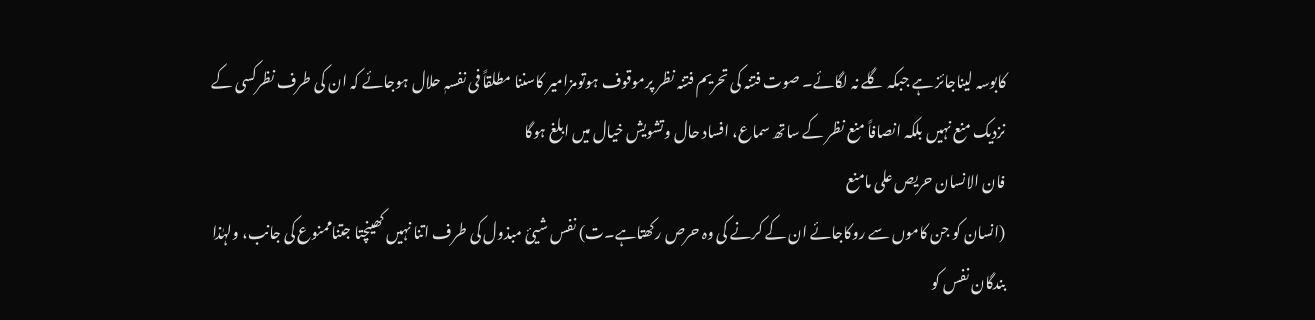کابوسہ لیناجائز ہے جبکہ گلے نہ لگائے۔ صوت فتنہ کی تحریم فتنہ نظر پرموقوف ہوتومزامیر کاسننا مطلقاً فی نفسہٖ حلال ہوجائے کہ ان کی طرف نظرکسی کے نزدیک منع نہیں بلکہ انصافاً منع نظر کے ساتھ سماع، افساد حال وتشویش خیال میں ابلغ ہوگا
فان الانسان حریص علی مامنع
(انسان کو جن کاموں سے روکاجائے ان کے کرنے کی وہ حرص رکھتاہے۔ت) نفس شیئ مبذول کی طرف اتنا نہیں کھینچتا جتناممنوع کی جانب، ولہٰذا بندگان نفس کو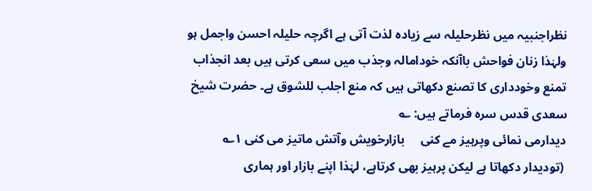نظراجنبیہ میں نظرحلیلہ سے زیادہ لذت آتی ہے اگرچہ حلیلہ احسن واجمل ہو ولہٰذا زنان فواحش باآنکہ خودامالہ وجذب میں سعی کرتی ہیں بعد انجذاب تمنع وخودداری کا تصنع دکھاتی ہیں کہ منع اجلب للشوق ہے۔ حضرت شیخ سعدی قدس سرہ فرماتے ہیں: ؎
دیدارمی نمائی وپرہیز مے کنی     بازارخویش وآتش ماتیز می کنی ۱؎
 (تودیدار دکھاتا ہے لیکن پرہیز بھی کرتاہے، لہٰذا اپنے بازار اور ہماری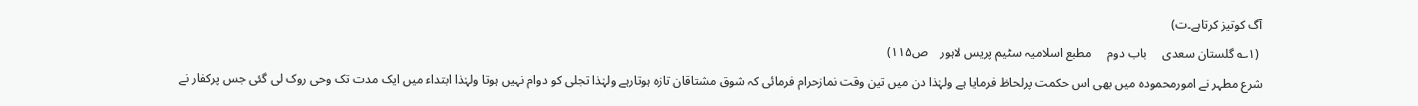آگ کوتیز کرتاہے۔ت)
 (۱؎ گلستان سعدی     باب دوم     مطبع اسلامیہ سٹیم پریس لاہور    ص۱۱۵)
شرع مطہر نے امورمحمودہ میں بھی اس حکمت پرلحاظ فرمایا ہے ولہٰذا دن میں تین وقت نمازحرام فرمائی کہ شوق مشتاقان تازہ ہوتارہے ولہٰذا تجلی کو دوام نہیں ہوتا ولہٰذا ابتداء میں ایک مدت تک وحی روک لی گئی جس پرکفار نے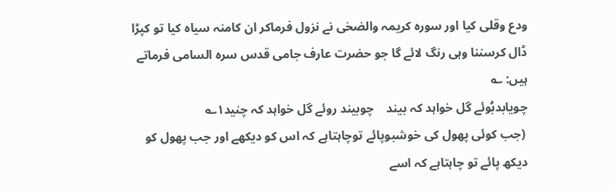ودع وقلی کیا اور سورہ کریمہ والضحٰی نے نزول فرماکر ان کامنہ سیاہ کیا تو کپڑا ڈال کرسننا وہی رنگ لائے گا جو حضرت عارف جامی قدس سرہ السامی فرماتے ہیں: ؎
چویابدبُوئے گل خواہد کہ بیند    چوبیند روئے گل خواہد کہ چنید۱؎
 (جب کوئی پھول کی خوشبوپائے توچاہتاہے کہ اس کو دیکھے اور جب پھول کو دیکھ پائے تو چاہتاہے کہ اسے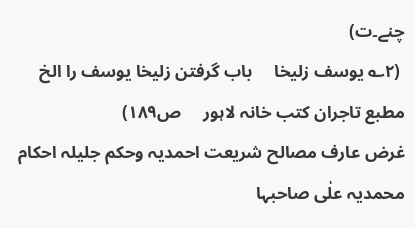چنے۔ت)
 (۲؎ یوسف زلیخا     باب گرفتن زلیخا یوسف را الخ     مطبع تاجران کتب خانہ لاہور     ص۱۸۹)
غرض عارف مصالح شریعت احمدیہ وحکم جلیلہ احکام محمدیہ علٰی صاحبہا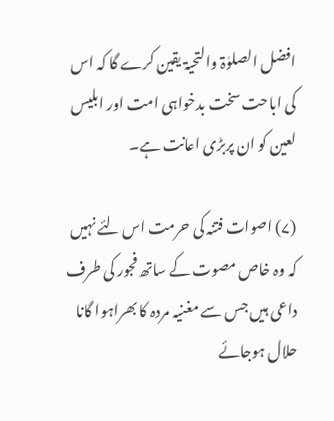افضل الصلوٰۃ والتحیۃ یقین کرے گا کہ اس کی اباحت سخت بدخواہی امت اور ابلیس لعین کو ان پربڑی اعانت ہے۔

(۷) اصوات فتنہ کی حرمت اس لئے نہیں کہ وہ خاص مصوت کے ساتھ فجور کی طرف داعی ہیں جس سے مغنیہ مردہ کا بھراہوا گانا حلال ہوجائے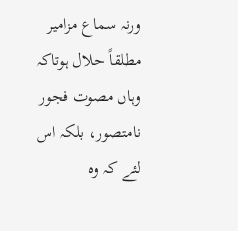ورنہ سماع مزامیر مطلقاً حلال ہوتاکہ وہاں مصوت فجور نامتصور، بلکہ اس لئے کہ وہ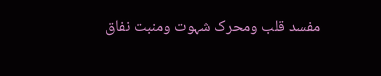مفسد قلب ومحرک شہوت ومنبت نفاق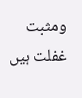ومثبت غفلت ہیں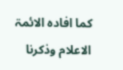کما افادہ الائمۃ الاعلام وذکرنا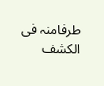طرفامنہ فی الکشف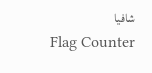شافیا
Flag Counter